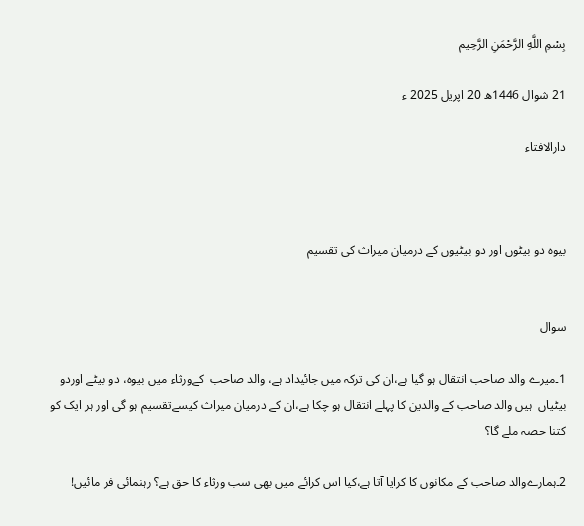بِسْمِ اللَّهِ الرَّحْمَنِ الرَّحِيم

21 شوال 1446ھ 20 اپریل 2025 ء

دارالافتاء



بیوہ دو بیٹوں اور دو بیٹیوں کے درمیان میراث کی تقسیم


سوال

1۔میرے والد صاحب انتقال ہو گیا ہے،ان کی ترکہ میں جائیداد ہے، والد صاحب  کےورثاء میں بیوہ، دو بیٹے اوردو بیٹیاں  ہیں والد صاحب کے والدین کا پہلے انتقال ہو چکا ہے،ان کے درمیان میراث کیسےتقسیم ہو گی اور ہر ایک کو کتنا حصہ ملے گا؟

2۔ہمارےوالد صاحب کے مکانوں کا کرایا آتا ہے،کیا اس کرائے میں بھی سب ورثاء کا حق ہے؟ رہنمائی فر مائیں!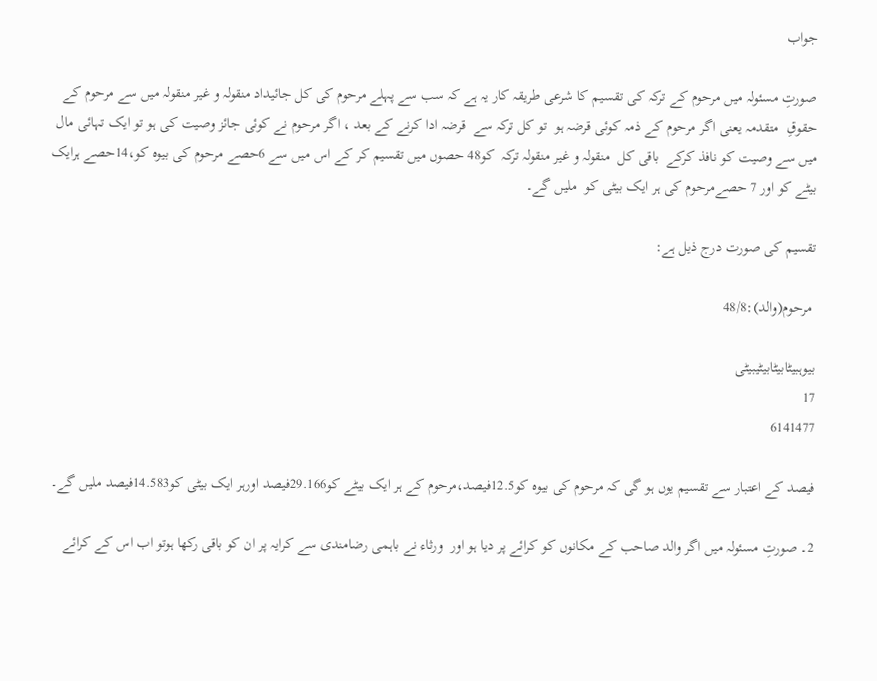جواب

صورتِ مسئولہ میں مرحوم کے ترکہ کی تقسیم کا شرعی طریقہ کار یہ ہے کہ سب سے پہلے مرحوم کی کل جائیداد منقولہ و غیر منقولہ میں سے مرحوم کے   حقوقِ  متقدمہ یعنی اگر مرحوم کے ذمہ کوئی قرضہ ہو  تو کل ترکہ سے  قرضہ ادا کرنے کے بعد ، اگر مرحوم نے کوئی جائز وصیت کی ہو تو ایک تہائی مال میں سے وصیت کو نافذ کرکے  باقی کل  منقولہ و غیر منقولہ ترکہ  کو48 حصوں میں تقسیم کر کے اس میں سے 6حصے مرحوم کی بیوہ کو،14حصے ہرایک بیٹے کو اور 7 حصےمرحوم کی ہر ایک بیٹی کو  ملیں گے۔

تقسیم کی صورت درج ذیل ہے:

 مرحوم(والد):48/8

بیوہبیٹابیٹابیٹیبیٹی
17
6141477

فیصد کے اعتبار سے تقسیم یوں ہو گی کہ مرحوم کی بیوہ کو12.5فیصد،مرحوم کے ہر ایک بیٹے کو29.166فیصد اورہر ایک بیٹی کو14.583فیصد ملیں گے۔

2۔ صورتِ مسئولہ میں اگر والد صاحب کے مکانوں کو کرائے پر دیا ہو اور  ورثاء نے باہمی رضامندی سے کرایہ پر ان کو باقی رکھا ہوتو اب اس کے کرائے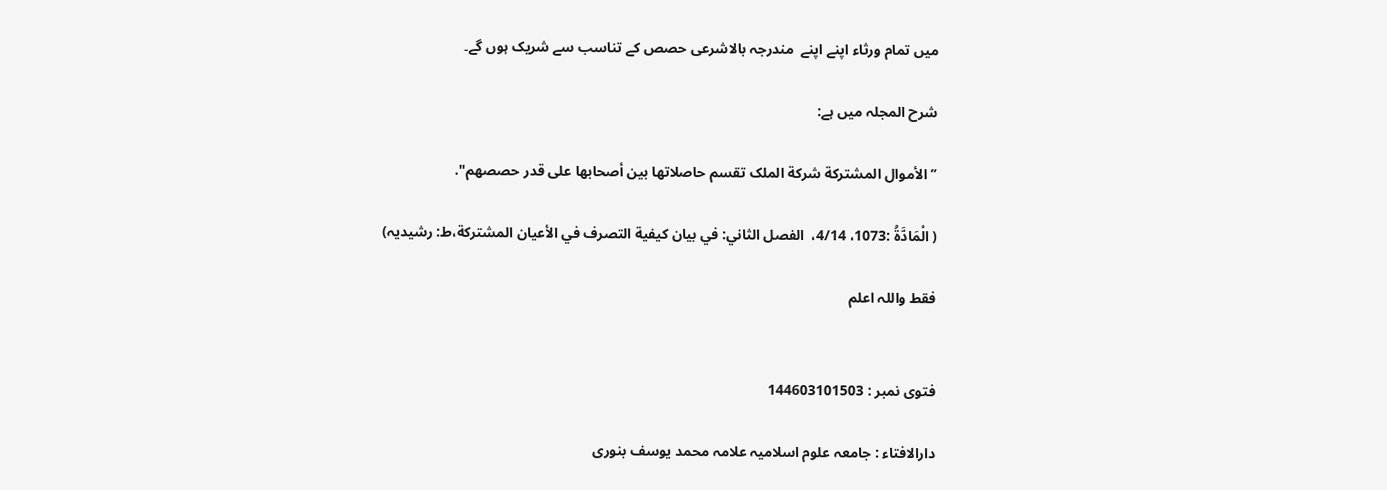میں تمام ورثاء اپنے اپنے  مندرجہ بالاشرعی حصص کے تناسب سے شریک ہوں گے۔

شرح المجلہ میں ہے:

’’الأموال المشترکة شرکة الملک تقسم حاصلاتها بین أصحابها علی قدر حصصهم".

( الْمَادَّةُ :1073، 4/14،  الفصل الثاني: في بيان كيفية التصرف في الأعيان المشتركة،ط: رشیدیہ)

فقط واللہ اعلم


فتوی نمبر : 144603101503

دارالافتاء : جامعہ علوم اسلامیہ علامہ محمد یوسف بنوری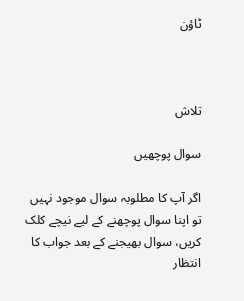ٹاؤن



تلاش

سوال پوچھیں

اگر آپ کا مطلوبہ سوال موجود نہیں تو اپنا سوال پوچھنے کے لیے نیچے کلک کریں، سوال بھیجنے کے بعد جواب کا انتظار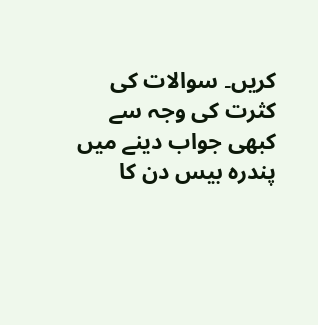کریں۔ سوالات کی کثرت کی وجہ سے کبھی جواب دینے میں پندرہ بیس دن کا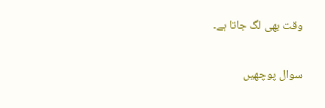وقت بھی لگ جاتا ہے۔

سوال پوچھیں